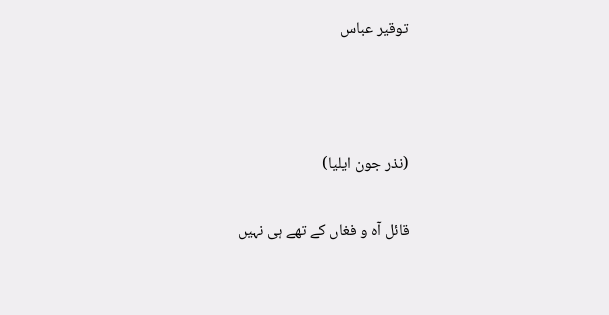توقیر عباس



(نذر جون ایلیا)

قائل آہ و فغاں کے تھے ہی نہیں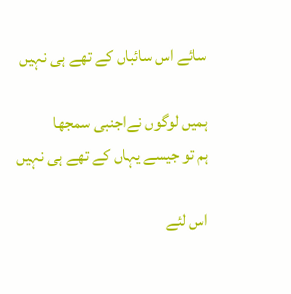سائے اس سائباں کے تھے ہی نہیں

ہمیں لوگوں نےاجنبی سمجھا
ہم تو جیسے یہاں کے تھے ہی نہیں

اس لئے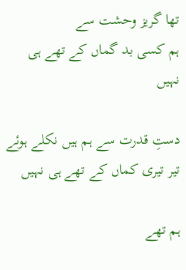تھا گریز وحشت سے
ہم کسی بد گماں کے تھے ہی نہیں

دستِ قدرت سے ہم ہیں نکلے ہوئے
تیر تیری کماں کے تھے ہی نہیں

ہم تھے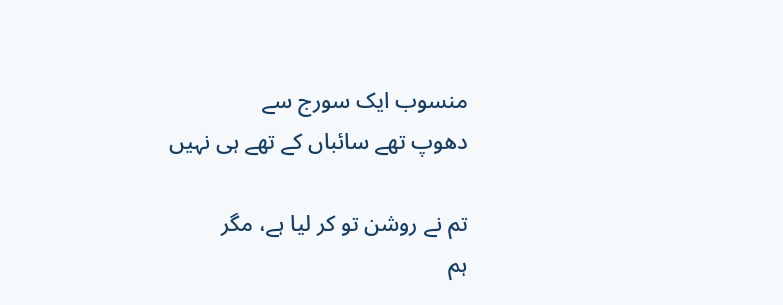منسوب ایک سورج سے
دھوپ تھے سائباں کے تھے ہی نہیں

تم نے روشن تو کر لیا ہے، مگر
ہم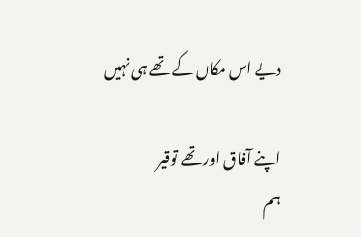دیے اس مکاں کے تھے ہی نہیں

اپنے آفاق اور تھے توقیر
ہم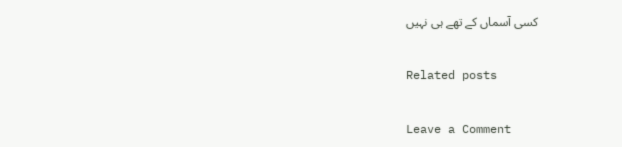کسی آسماں کے تھے ہی نہیں

Related posts

Leave a Comment